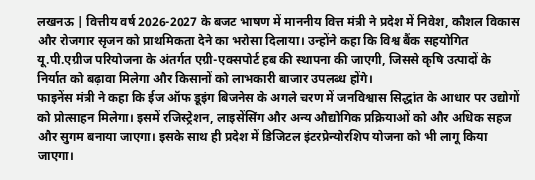लखनऊ | वित्तीय वर्ष 2026-2027 के बजट भाषण में माननीय वित्त मंत्री ने प्रदेश में निवेश, कौशल विकास और रोजगार सृजन को प्राथमिकता देने का भरोसा दिलाया। उन्होंने कहा कि विश्व बैंक सहयोगित यू.पी.एग्रीज परियोजना के अंतर्गत एग्री-एक्सपोर्ट हब की स्थापना की जाएगी, जिससे कृषि उत्पादों के निर्यात को बढ़ावा मिलेगा और किसानों को लाभकारी बाजार उपलब्ध होंगे।
फाइनेंस मंत्री ने कहा कि ईज ऑफ डूइंग बिजनेस के अगले चरण में जनविश्वास सिद्धांत के आधार पर उद्योगों को प्रोत्साहन मिलेगा। इसमें रजिस्ट्रेशन, लाइसेंसिंग और अन्य औद्योगिक प्रक्रियाओं को और अधिक सहज और सुगम बनाया जाएगा। इसके साथ ही प्रदेश में डिजिटल इंटरप्रेन्योरशिप योजना को भी लागू किया जाएगा।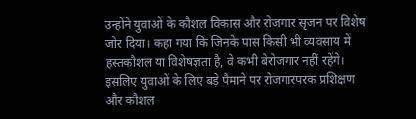उन्होंने युवाओं के कौशल विकास और रोजगार सृजन पर विशेष जोर दिया। कहा गया कि जिनके पास किसी भी व्यवसाय में हस्तकौशल या विशेषज्ञता है, वे कभी बेरोजगार नहीं रहेंगे। इसलिए युवाओं के लिए बड़े पैमाने पर रोजगारपरक प्रशिक्षण और कौशल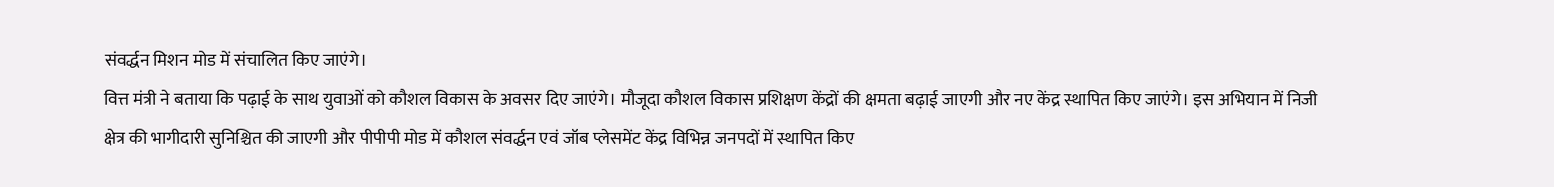संवर्द्धन मिशन मोड में संचालित किए जाएंगे।
वित्त मंत्री ने बताया कि पढ़ाई के साथ युवाओं को कौशल विकास के अवसर दिए जाएंगे। मौजूदा कौशल विकास प्रशिक्षण केंद्रों की क्षमता बढ़ाई जाएगी और नए केंद्र स्थापित किए जाएंगे। इस अभियान में निजी क्षेत्र की भागीदारी सुनिश्चित की जाएगी और पीपीपी मोड में कौशल संवर्द्धन एवं जॉब प्लेसमेंट केंद्र विभिन्न जनपदों में स्थापित किए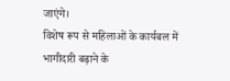जाएंगे।
विशेष रूप से महिलाओं के कार्यबल में भागीदारी बढ़ाने के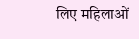लिए महिलाओं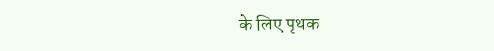के लिए पृथक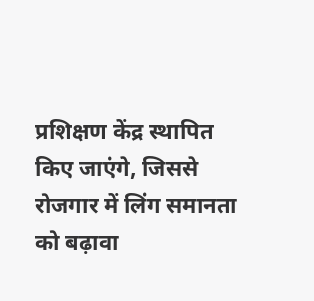प्रशिक्षण केंद्र स्थापित किए जाएंगे, जिससे रोजगार में लिंग समानता को बढ़ावा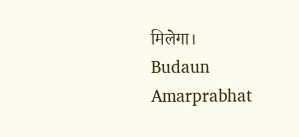मिलेगा।
Budaun Amarprabhat